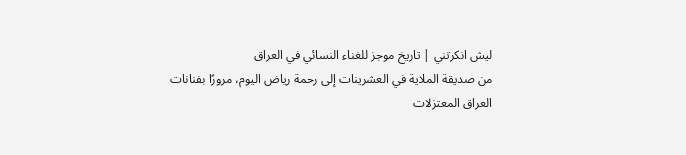ليش انكرتني | تاريخ موجز للغناء النسائي في العراق
من صديقة الملاية في العشرينات إلى رحمة رياض اليوم، مرورًا بفنانات العراق المعتزلات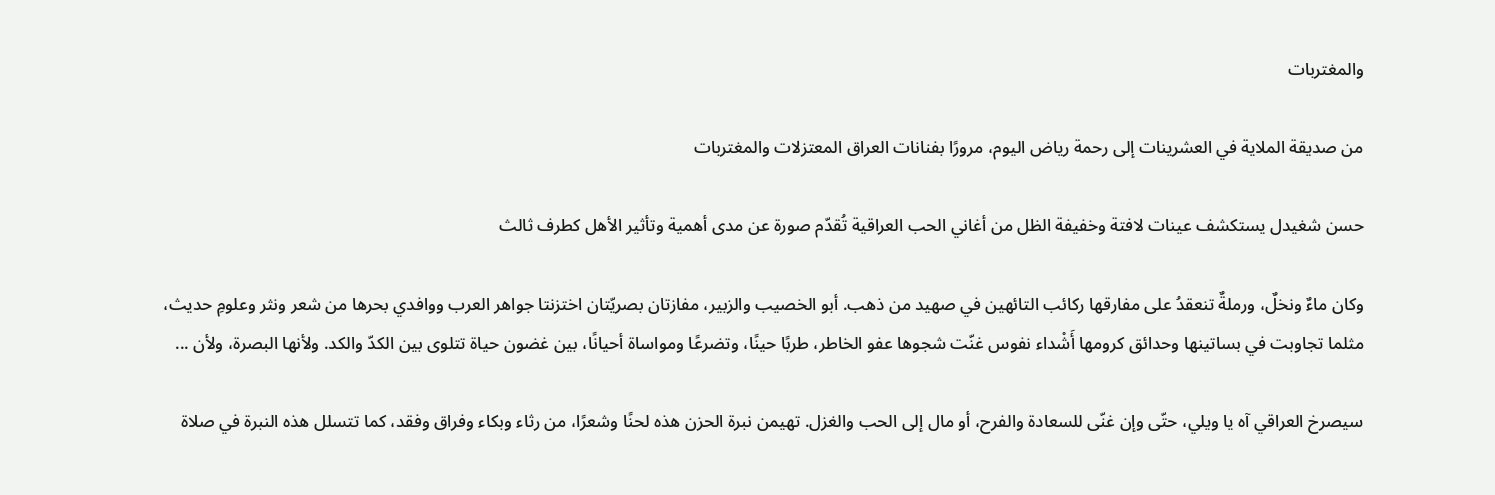والمغتربات

من صديقة الملاية في العشرينات إلى رحمة رياض اليوم، مرورًا بفنانات العراق المعتزلات والمغتربات

حسن شغيدل يستكشف عينات لافتة وخفيفة الظل من أغاني الحب العراقية تُقدّم صورة عن مدى أهمية وتأثير الأهل كطرف ثالث

وكان ماءٌ ونخلٌ، ورملةٌ تنعقدُ على مفارقها ركائب التائهين في صهيد من ذهب. أبو الخصيب والزبير، مفازتان بصريّتان اختزنتا جواهر العرب ووافدي بحرها من شعر ونثر وعلومِ حديث، مثلما تجاوبت في بساتينها وحدائق كرومها أَشْداء نفوس غنّت شجوها عفو الخاطر، طربًا حينًا، وتضرعًا ومواساة أحيانًا، بين غضون حياة تتلوى بين الكدّ والكد. ولأنها البصرة، ولأن ...

سيصرخ العراقي آه يا ويلي، حتّى وإن غنّى للسعادة والفرح، أو مال إلى الحب والغزل. تهيمن نبرة الحزن هذه لحنًا وشعرًا، من رثاء وبكاء وفراق وفقد، كما تتسلل هذه النبرة في صلاة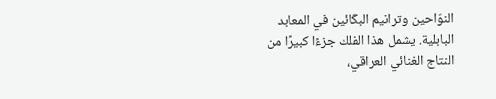النوّاحين وترانيم البكّائين في المعابد البابلية. يشمل هذا الفلك جزءًا كبيرًا من النتاج الغنائي العراقي،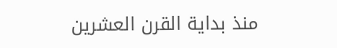منذ بداية القرن العشرين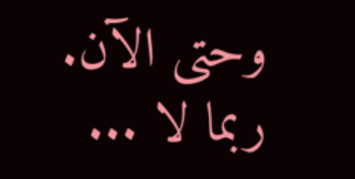وحتى الآن. ربما لا ...